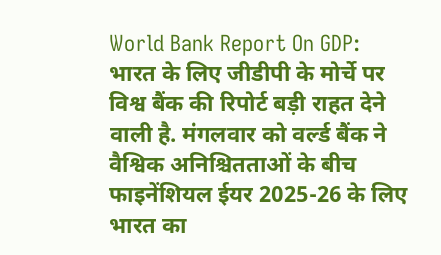World Bank Report On GDP: भारत के लिए जीडीपी के मोर्चे पर विश्व बैंक की रिपोर्ट बड़ी राहत देने वाली है. मंगलवार को वर्ल्ड बैंक ने वैश्विक अनिश्चितताओं के बीच फाइनेंशियल ईयर 2025-26 के लिए भारत का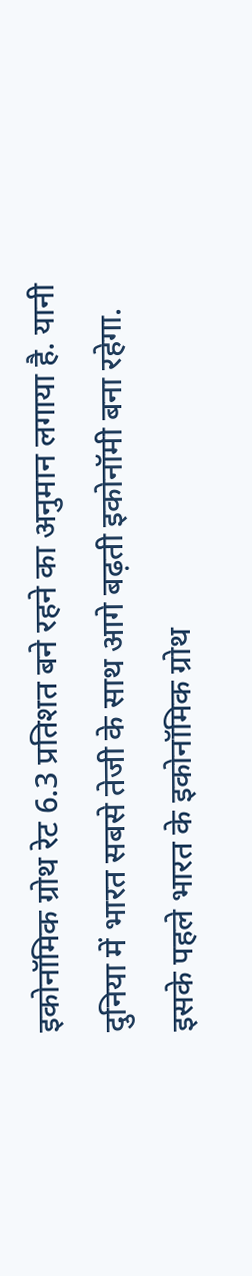इकोनॉमिक ग्रोथ रेट 6.3 प्रतिशत बने रहने का अनुमान लगाया है. यानी दुनिया में भारत सबसे तेजी के साथ आगे बढ़ती इकोनॉमी बना रहेगा. इसके पहले भारत के इकोनॉमिक ग्रोथ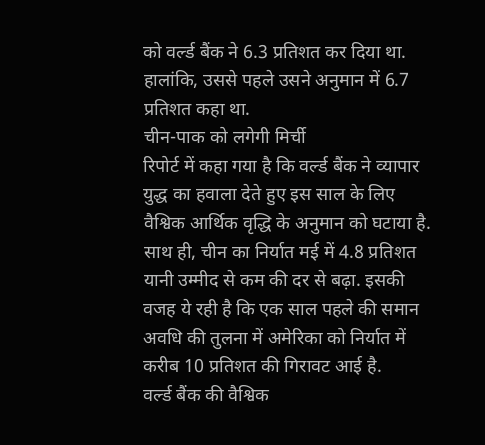को वर्ल्ड बैंक ने 6.3 प्रतिशत कर दिया था. हालांकि, उससे पहले उसने अनुमान में 6.7 प्रतिशत कहा था.
चीन-पाक को लगेगी मिर्ची
रिपोर्ट में कहा गया है कि वर्ल्ड बैंक ने व्यापार युद्ध का हवाला देते हुए इस साल के लिए वैश्विक आर्थिक वृद्धि के अनुमान को घटाया है. साथ ही, चीन का निर्यात मई में 4.8 प्रतिशत यानी उम्मीद से कम की दर से बढ़ा. इसकी वजह ये रही है कि एक साल पहले की समान अवधि की तुलना में अमेरिका को निर्यात में करीब 10 प्रतिशत की गिरावट आई है.
वर्ल्ड बैंक की वैश्विक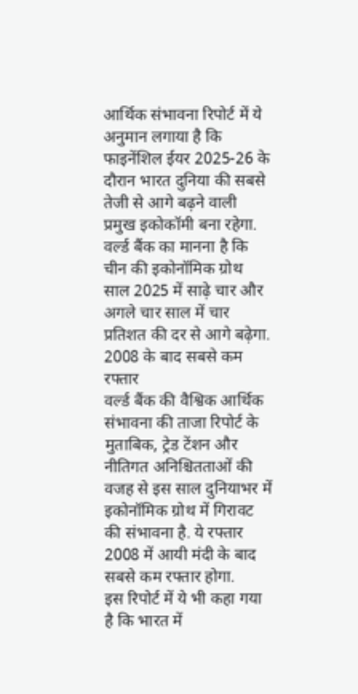आर्थिक संभावना रिपोर्ट में ये अनुमान लगाया है कि फाइनेंशिल ईयर 2025-26 के दौरान भारत दुनिया की सबसे तेजी से आगे बढ़ने वाली प्रमुख इकोकॉमी बना रहेगा. वर्ल्ड बैंक का मानना है कि चीन की इकोनॉमिक ग्रोथ साल 2025 में साढ़े चार और अगले चार साल में चार प्रतिशत की दर से आगे बढ़ेगा.
2008 के बाद सबसे कम रफ्तार
वर्ल्ड बैंक की वैश्विक आर्थिक संभावना की ताजा रिपोर्ट के मुताबिक, ट्रेड टेंशन और नीतिगत अनिश्चितताओं की वजह से इस साल दुनियाभर में इकोनॉमिक ग्रोथ में गिरावट की संभावना है. ये रफ्तार 2008 में आयी मंदी के बाद सबसे कम रफ्तार होगा.
इस रिपोर्ट में ये भी कहा गया है कि भारत में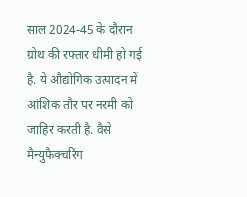साल 2024-45 के दौरान ग्रोथ की रफ्तार धीमी हो गई है. ये औद्योगिक उत्पादन में आंशिक तौर पर नरमी को जाहिर करती है. वैसे मैन्युफैक्चरिंग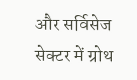और सर्विसेज सेक्टर में ग्रोथ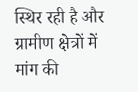स्थिर रही है और ग्रामीण क्षेत्रों में मांग की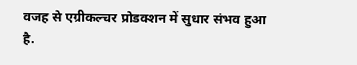वजह से एग्रीकल्चर प्रोडक्शन में सुधार संभव हुआ है.